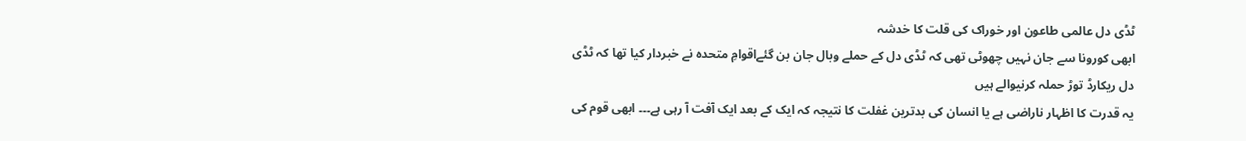ٹڈی دل عالمی طاعون اور خوراک کی قلت کا خدشہ
ابھی کورونا سے جان نہیں چھوٹی تھی کہ ٹڈی دل کے حملے وبال جان بن گئےاقوامِ متحدہ نے خبردار کیا تھا کہ ٹڈی دل ریکارڈ توڑ حملہ کرنیوالے ہیں
یہ قدرت کا اظہار ناراضی ہے یا انسان کی بدترین غفلت کا نتیجہ کہ ایک کے بعد ایک آفت آ رہی ہے۔۔۔ ابھی قوم کی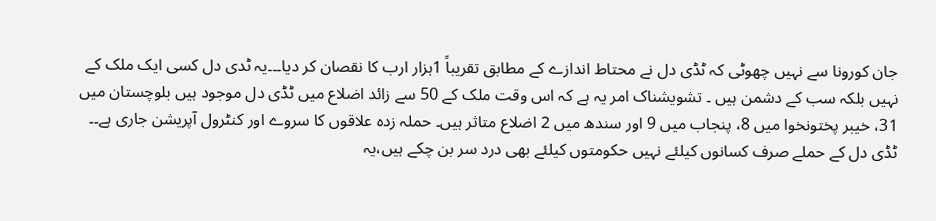جان کورونا سے نہیں چھوٹی کہ ٹڈی دل نے محتاط اندازے کے مطابق تقریباً 1ہزار ارب کا نقصان کر دیا۔۔۔یہ ٹدی دل کسی ایک ملک کے نہیں بلکہ سب کے دشمن ہیں ۔ تشویشناک امر یہ ہے کہ اس وقت ملک کے 50 سے زائد اضلاع میں ٹڈی دل موجود ہیں بلوچستان میں 31، خیبر پختونخوا میں 8، پنجاب میں 9 اور سندھ میں 2 اضلاع متاثر ہیں۔ حملہ زدہ علاقوں کا سروے اور کنٹرول آپریشن جاری ہے۔۔
ٹڈی دل کے حملے صرف کسانوں کیلئے نہیں حکومتوں کیلئے بھی درد سر بن چکے ہیں،یہ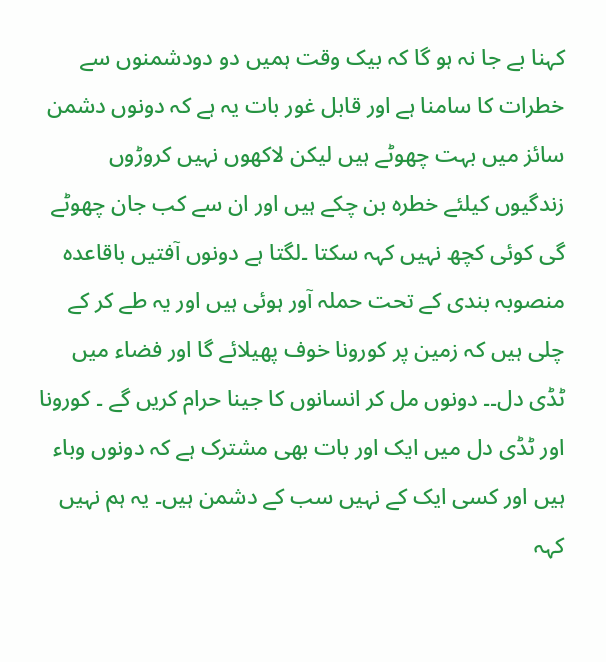کہنا بے جا نہ ہو گا کہ بیک وقت ہمیں دو دودشمنوں سے خطرات کا سامنا ہے اور قابل غور بات یہ ہے کہ دونوں دشمن سائز میں بہت چھوٹے ہیں لیکن لاکھوں نہیں کروڑوں زندگیوں کیلئے خطرہ بن چکے ہیں اور ان سے کب جان چھوٹے گی کوئی کچھ نہیں کہہ سکتا ۔لگتا ہے دونوں آفتیں باقاعدہ منصوبہ بندی کے تحت حملہ آور ہوئی ہیں اور یہ طے کر کے چلی ہیں کہ زمین پر کورونا خوف پھیلائے گا اور فضاء میں ٹڈی دل۔۔ دونوں مل کر انسانوں کا جینا حرام کریں گے ۔ کورونا اور ٹڈی دل میں ایک اور بات بھی مشترک ہے کہ دونوں وباء ہیں اور کسی ایک کے نہیں سب کے دشمن ہیں۔ یہ ہم نہیں کہہ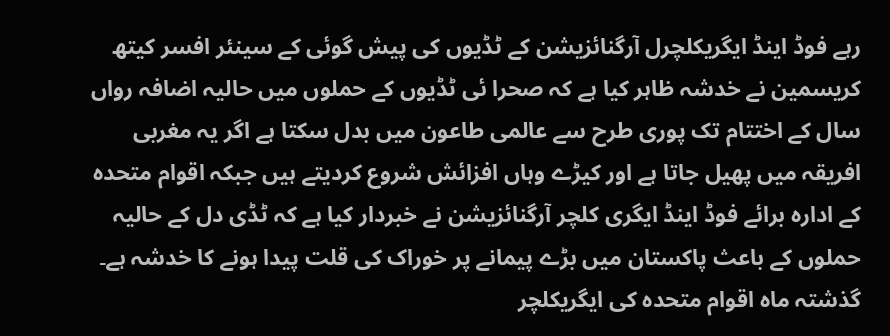رہے فوڈ اینڈ ایگریکلچرل آرگنائزیشن کے ٹڈیوں کی پیش گوئی کے سینئر افسر کیتھ کریسمین نے خدشہ ظاہر کیا ہے کہ صحرا ئی ٹڈیوں کے حملوں میں حالیہ اضافہ رواں سال کے اختتام تک پوری طرح سے عالمی طاعون میں بدل سکتا ہے اگر یہ مغربی افریقہ میں پھیل جاتا ہے اور کیڑے وہاں افزائش شروع کردیتے ہیں جبکہ اقوام متحدہ کے ادارہ برائے فوڈ اینڈ ایگری کلچر آرگنائزیشن نے خبردار کیا ہے کہ ٹڈی دل کے حالیہ حملوں کے باعث پاکستان میں بڑے پیمانے پر خوراک کی قلت پیدا ہونے کا خدشہ ہے۔
گذشتہ ماہ اقوام متحدہ کی ایگریکلچر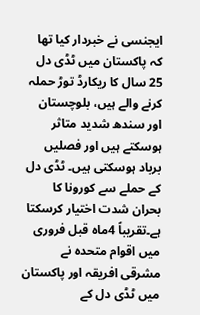ایجنسی نے خبردار کیا تھا کہ پاکستان میں ٹڈی دل 25 سال کا ریکارڈ توڑ حملہ کرنے والے ہیں، بلوچستان اور سندھ شدید متاثر ہوسکتے ہیں اور فصلیں برباد ہوسکتی ہیں۔ ٹڈی دل کے حملے سے کورونا کا بحران شدت اختیار کرسکتا ہے۔تقریباً 4ماہ قبل فروری میں اقوام متحدہ نے مشرقی افریقہ اور پاکستان میں ٹڈی دل کے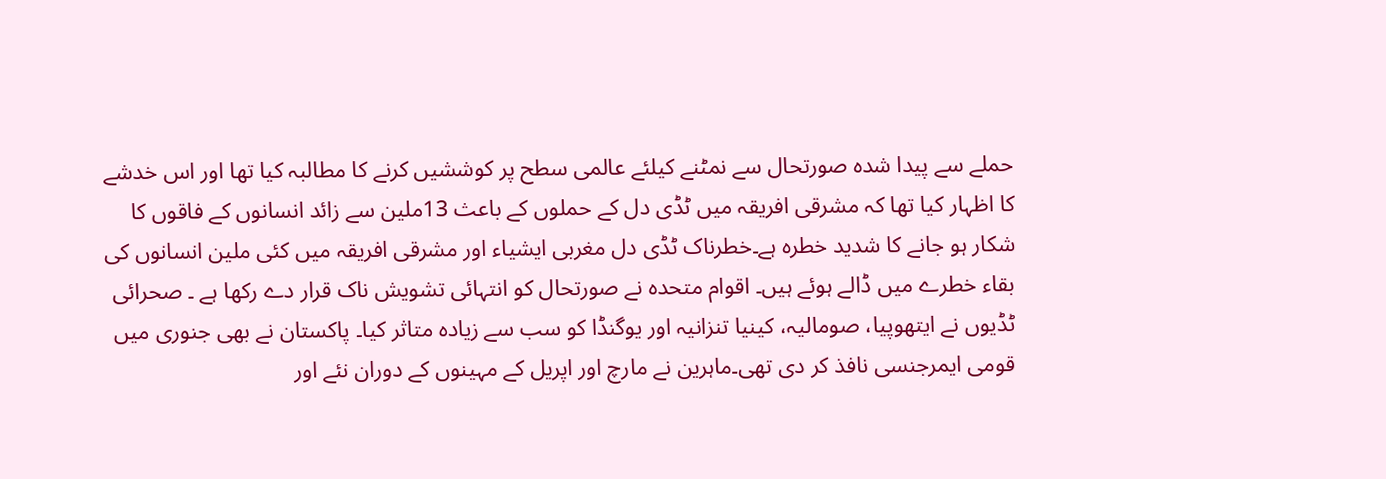حملے سے پیدا شدہ صورتحال سے نمٹنے کیلئے عالمی سطح پر کوششیں کرنے کا مطالبہ کیا تھا اور اس خدشے کا اظہار کیا تھا کہ مشرقی افریقہ میں ٹڈی دل کے حملوں کے باعث 13ملین سے زائد انسانوں کے فاقوں کا شکار ہو جانے کا شدید خطرہ ہے۔خطرناک ٹڈی دل مغربی ایشیاء اور مشرقی افریقہ میں کئی ملین انسانوں کی بقاء خطرے میں ڈالے ہوئے ہیں۔ اقوام متحدہ نے صورتحال کو انتہائی تشویش ناک قرار دے رکھا ہے ۔ صحرائی ٹڈیوں نے ایتھوپیا، صومالیہ، کینیا تنزانیہ اور یوگنڈا کو سب سے زیادہ متاثر کیا۔ پاکستان نے بھی جنوری میں قومی ایمرجنسی نافذ کر دی تھی۔ماہرین نے مارچ اور اپریل کے مہینوں کے دوران نئے اور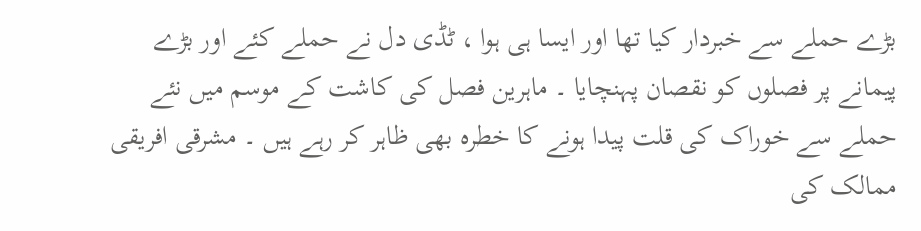بڑے حملے سے خبردار کیا تھا اور ایسا ہی ہوا ، ٹڈی دل نے حملے کئے اور بڑے پیمانے پر فصلوں کو نقصان پہنچایا ۔ ماہرین فصل کی کاشت کے موسم میں نئے حملے سے خوراک کی قلت پیدا ہونے کا خطرہ بھی ظاہر کر رہے ہیں ۔ مشرقی افریقی ممالک کی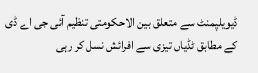ڈیویلپمنٹ سے متعلق بین الاحکومتی تنظیم آئی جی اے ڈی کے مطابق ٹڈیاں تیزی سے افرائش نسل کر رہی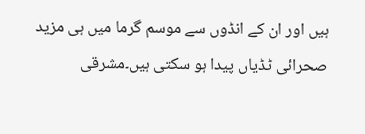ہیں اور ان کے انڈوں سے موسم گرما میں ہی مزید صحرائی ٹڈیاں پیدا ہو سکتی ہیں۔مشرقی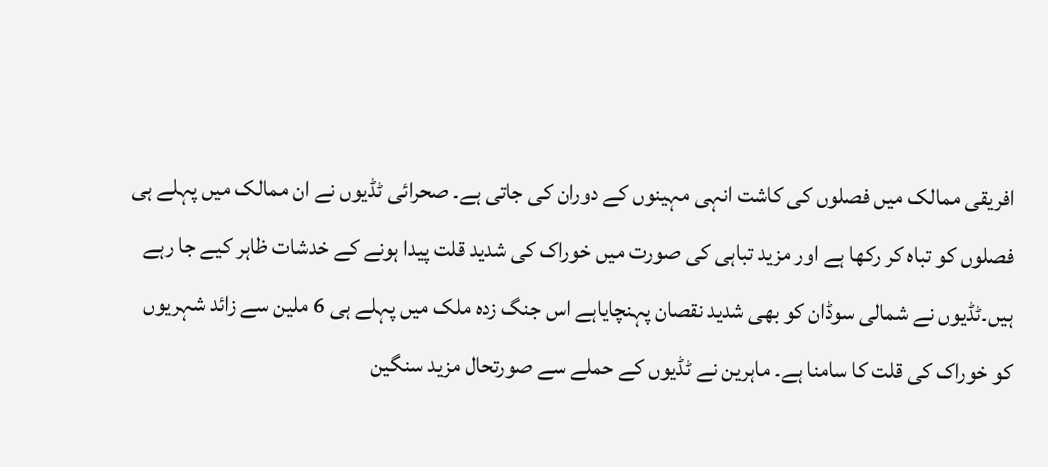افریقی ممالک میں فصلوں کی کاشت انہی مہینوں کے دوران کی جاتی ہے۔ صحرائی ٹڈیوں نے ان ممالک میں پہلے ہی فصلوں کو تباہ کر رکھا ہے اور مزید تباہی کی صورت میں خوراک کی شدید قلت پیدا ہونے کے خدشات ظاہر کیے جا رہے ہیں۔ٹڈیوں نے شمالی سوڈان کو بھی شدید نقصان پہنچایاہے اس جنگ زدہ ملک میں پہلے ہی 6 ملین سے زائد شہریوں کو خوراک کی قلت کا سامنا ہے۔ ماہرین نے ٹڈیوں کے حملے سے صورتحال مزید سنگین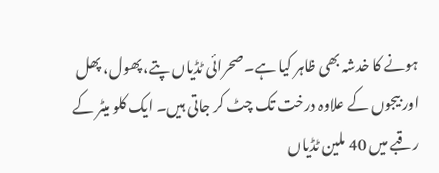ہونے کا خدشہ بھی ظاہر کیا ہے۔صحرائی ٹڈیاں پتے، پھول، پھل اور بیجوں کے علاوہ درخت تک چٹ کر جاتی ہیں۔ ایک کلو میٹر کے رقبے میں 40 ملین ٹڈیاں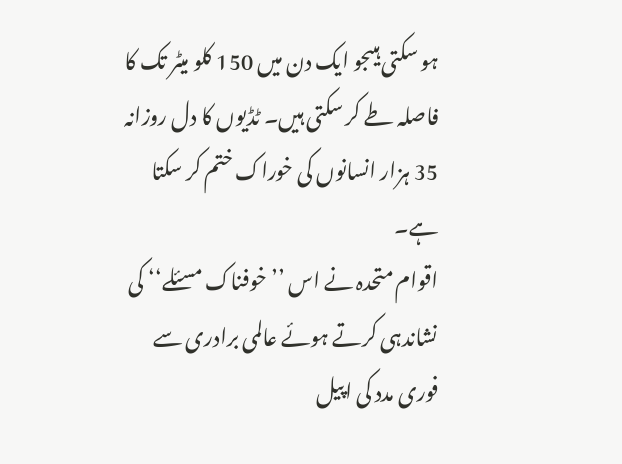ہو سکتی ہیںجو ایک دن میں 150 کلو میٹر تک کا فاصلہ طے کر سکتی ہیں۔ ٹڈیوں کا دل روزانہ 35 ہزار انسانوں کی خوراک ختم کر سکتا ہے۔
اقوام متحدہ نے اس ’’خوفناک مسئلے‘‘ کی نشاندہی کرتے ہوئے عالمی برادری سے فوری مدد کی اپیل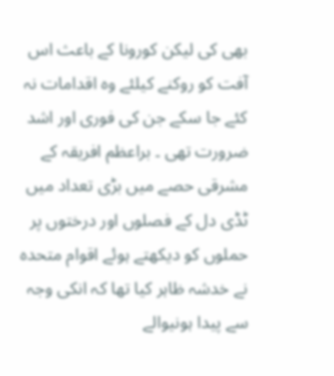بھی کی لیکن کورونا کے باعث اس آفت کو روکنے کیلئے وہ اقدامات نہ کئے جا سکے جن کی فوری اور اشد ضرورت تھی ۔ براعظم افریقہ کے مشرقی حصے میں بڑی تعداد میں ٹڈی دل کے فصلوں اور درختوں پر حملوں کو دیکھتے ہوئے اقوام متحدہ نے خدشہ ظاہر کیا تھا کہ انکی وجہ سے پیدا ہونیوالے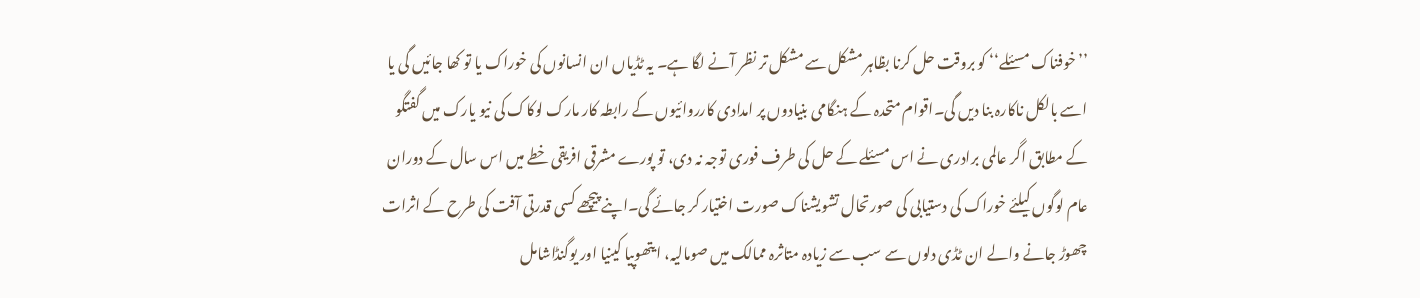’’خوفناک مسئلے‘‘ کو بروقت حل کرنا بظاہر مشکل سے مشکل تر نظر آنے لگا ہے۔ یہ ٹڈیاں ان انسانوں کی خوراک یا تو کھا جائیں گی یا اسے بالکل ناکارہ بنا دیں گی۔اقوام متحدہ کے ہنگامی بنیادوں پر امدادی کارروائیوں کے رابطہ کار مارک لوکاک کی نیو یارک میں گفتگو کے مطابق اگر عالمی برادری نے اس مسئلے کے حل کی طرف فوری توجہ نہ دی، تو پورے مشرقی افریقی خطے میں اس سال کے دوران عام لوگوں کیلئے خوراک کی دستیابی کی صورتحال تشویشناک صورت اختیار کر جائے گی۔اپنے پیچھے کسی قدرتی آفت کی طرح کے اثرات چھوڑ جانے والے ان ٹڈی دلوں سے سب سے زیادہ متاثرہ ممالک میں صومالیہ، ایتھوپیا کینیا اور یوگنڈاشامل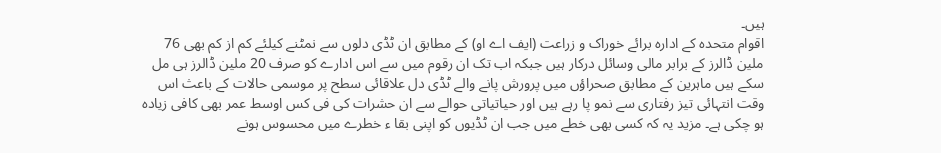ہیں۔
اقوام متحدہ کے ادارہ برائے خوراک و زراعت (ایف اے او) کے مطابق ان ٹڈی دلوں سے نمٹنے کیلئے کم از کم بھی 76 ملین ڈالرز کے برابر مالی وسائل درکار ہیں جبکہ اب تک ان رقوم میں سے اس ادارے کو صرف 20 ملین ڈالرز ہی مل سکے ہیں ماہرین کے مطابق صحراؤں میں پرورش پانے والے ٹڈی دل علاقائی سطح پر موسمی حالات کے باعث اس وقت انتہائی تیز رفتاری سے نمو پا رہے ہیں اور حیاتیاتی حوالے سے ان حشرات کی فی کس اوسط عمر بھی کافی زیادہ ہو چکی ہے۔ مزید یہ کہ کسی بھی خطے میں جب ان ٹڈیوں کو اپنی بقا ء خطرے میں محسوس ہونے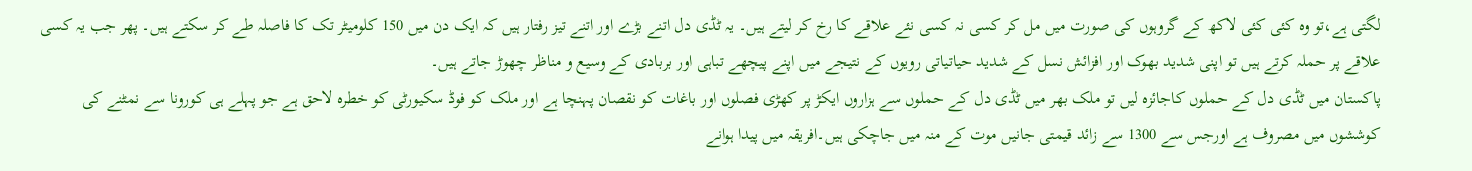لگتی ہے،تو وہ کئی کئی لاکھ کے گروہوں کی صورت میں مل کر کسی نہ کسی نئے علاقے کا رخ کر لیتے ہیں۔ یہ ٹڈی دل اتنے بڑے اور اتنے تیز رفتار ہیں کہ ایک دن میں 150 کلومیٹر تک کا فاصلہ طے کر سکتے ہیں۔ پھر جب یہ کسی علاقے پر حملہ کرتے ہیں تو اپنی شدید بھوک اور افزائش نسل کے شدید حیاتیاتی رویوں کے نتیجے میں اپنے پیچھے تباہی اور بربادی کے وسیع و مناظر چھوڑ جاتے ہیں۔
پاکستان میں ٹڈی دل کے حملوں کاجائزہ لیں تو ملک بھر میں ٹڈی دل کے حملوں سے ہزاروں ایکڑ پر کھڑی فصلوں اور باغات کو نقصان پہنچا ہے اور ملک کو فوڈ سکیورٹی کو خطرہ لاحق ہے جو پہلے ہی کورونا سے نمٹنے کی کوششوں میں مصروف ہے اورجس سے 1300 سے زائد قیمتی جانیں موت کے منہ میں جاچکی ہیں۔افریقہ میں پیدا ہوانے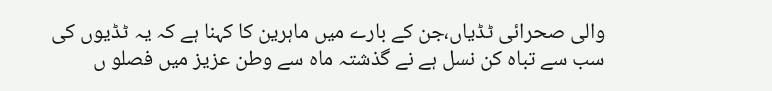والی صحرائی ٹڈیاں،جن کے بارے میں ماہرین کا کہنا ہے کہ یہ ٹڈیوں کی سب سے تباہ کن نسل ہے نے گذشتہ ماہ سے وطن عزیز میں فصلو ں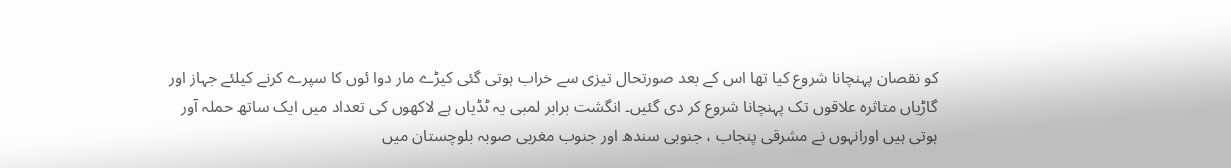کو نقصان پہنچانا شروع کیا تھا اس کے بعد صورتحال تیزی سے خراب ہوتی گئی کیڑے مار دوا ئوں کا سپرے کرنے کیلئے جہاز اور گاڑیاں متاثرہ علاقوں تک پہنچانا شروع کر دی گئیں۔ انگشت برابر لمبی یہ ٹڈیاں ہے لاکھوں کی تعداد میں ایک ساتھ حملہ آور ہوتی ہیں اورانہوں نے مشرقی پنجاب ، جنوبی سندھ اور جنوب مغربی صوبہ بلوچستان میں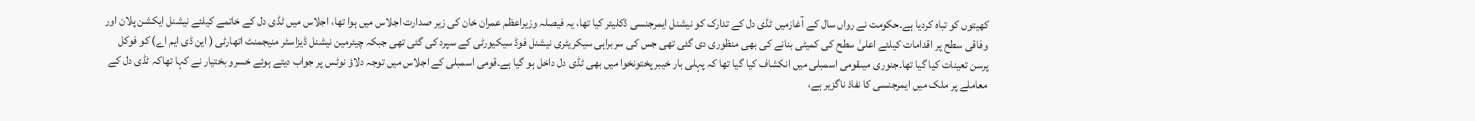کھیتوں کو تباہ کردیا ہے۔حکومت نے رواں سال کے آغازمیں ٹڈی دل کے تدارک کو نیشنل ایمرجنسی ڈکلیئر کیا تھا، یہ فیصلہ وزیراعظم عمران خان کی زیر صدارت اجلاس میں ہوا تھا، اجلاس میں ٹڈی دل کے خاتمے کیلئے نیشنل ایکشن پلان اور وفاقی سطح پر اقدامات کیلئے اعلیٰ سطح کی کمیٹی بنانے کی بھی منظوری دی گئی تھی جس کی سربراہی سیکریٹری نیشنل فوڈ سیکیورٹی کے سپرد کی گئی تھی جبکہ چیئرمین نیشنل ڈیزاسٹر منیجمنٹ اتھارٹی ( این ڈی ایم اے) کو فوکل پرسن تعینات کیا گیا تھا۔جنوری میںقومی اسمبلی میں انکشاف کیا گیا تھا کہ پہلی بار خیبر پختونخوا میں بھی ٹڈی دل داخل ہو گیا ہے۔قومی اسمبلی کے اجلاس میں توجہ دلاؤ نوٹس پر جواب دیتے ہوئے خسرو بختیار نے کہا تھاکہ ٹڈی دل کے معاملے پر ملک میں ایمرجنسی کا نفاذ ناگزیر ہے،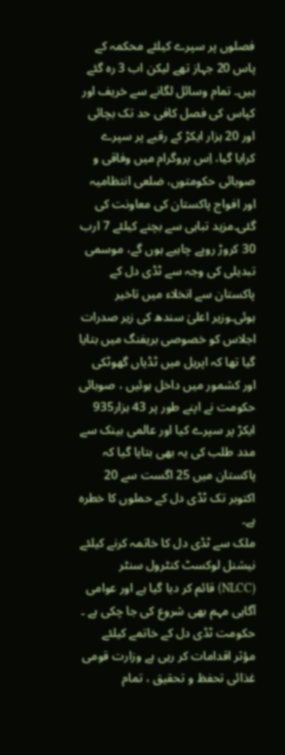فصلوں پر سپرے کیلئے محکمہ کے پاس 20 جہاز تھے لیکن اب 3 رہ گئے ہیں۔ تمام وسائل لگانے سے خریف اور کپاس کی فصل کافی حد تک بچائی اور 20 ہزار ایکڑ کے رقبے پر سپرے کرایا گیا، اِس پروگرام میں وفاقی و صوبائی حکومتوں، ضلعی انتظامیہ اور افواج پاکستان کی معاونت کی گئی۔مزید تباہی سے بچنے کیلئے 7 ارب 30 کروڑ روپے چاہیے ہوں گے، موسمی تبدیلی کی وجہ سے ٹڈی دل کے پاکستان سے انخلاء میں تاخیر ہوئی۔وزیر اعلیٰ سندھ کی زیر صدرات اجلاس کو خصوصی بریفنگ میں بتایا گیا تھا کہ اپریل میں ٹڈیاں گھوٹکی اور کشمور میں داخل ہوئیں ، صوبائی حکومت نے اپنے طور پر 43 ہزار935 ایکڑ پر سپرے کیا اور عالمی بینک سے مدد طلب کی یہ بھی بتایا گیا کہ پاکستان میں 25 اگست سے 20 اکتوبر تک ٹڈی دل کے حملوں کا خطرہ ہے۔
ملک سے ٹڈی دل کا خاتمہ کرنے کیلئے نیشنل لوکسٹ کنٹرول سنٹر (NLCC) قائم کر دیا گیا ہے اور عوامی آگاہی مہم بھی شروع کی جا چکی ہے ۔ حکومت ٹڈی دل کے خاتمے کیلئے مؤثر اقدامات کر رہی ہے وزارت قومی غذائی تحفظ و تحقیق ، تمام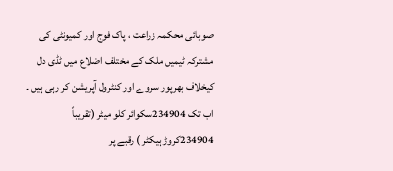صوبائی محکمہ زراعت ، پاک فوج اور کمیونٹی کی مشترکہ ٹیمیں ملک کے مختلف اضلاع میں ٹڈی دل کیخلاف بھرپور سروے اور کنٹرول آپریشن کر رہی ہیں ۔ اب تک 234904سکوائر کلو میٹر (تقریباً 234904کروڑ ہیکٹر ) رقبے پر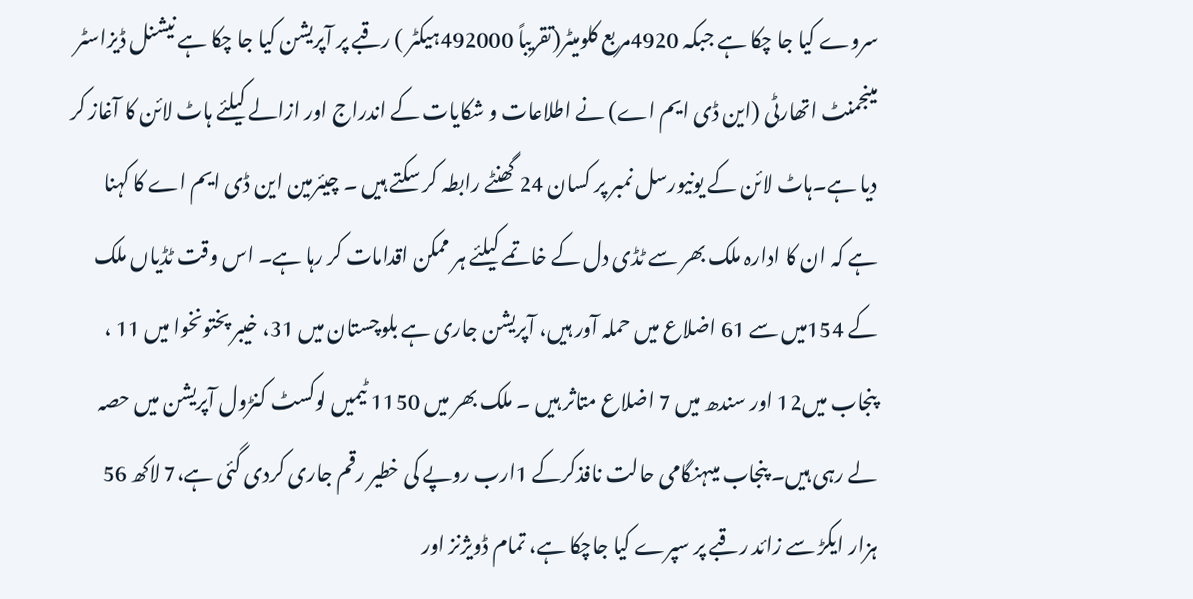سروے کیا جا چکا ہے جبکہ 4920مربع کلومیٹر(تقریباً 492000ہیکٹر ) رقبے پر آپریشن کیا جا چکا ہے نیشنل ڈیزاسٹر مینجمنٹ اتھارٹی (این ڈی ایم اے) نے اطلاعات و شکایات کے اندراج اور ازالے کیلئے ہاٹ لائن کا آغاز کر دیا ہے۔ہاٹ لائن کے یونیورسل نمبر پر کسان 24 گھنٹے رابطہ کر سکتے ہیں ۔ چیئرمین این ڈی ایم اے کا کہنا ہے کہ ان کا ادارہ ملک بھر سے ٹڈی دل کے خاتمے کیلئے ہر ممکن اقدامات کر رہا ہے۔ اس وقت ٹڈیاں ملک کے 154میں سے 61 اضلاع میں حملہ آور ہیں، آپریشن جاری ہے بلوچستان میں 31، خیبر پختونخوا میں 11 ، پنجاب میں12 اور سندھ میں 7 اضلاع متاثر ہیں ۔ ملک بھر میں 1150 ٹیمیں لوکسٹ کنڑول آپریشن میں حصہ لے رہی ہیں۔ پنجاب میںہنگامی حالت نافذکرکے 1ارب روپے کی خطیر رقم جاری کردی گئی ہے،7 لاکھ 56 ہزار ایکڑ سے زائد رقبے پر سپرے کیا جاچکا ہے، تمام ڈویژنز اور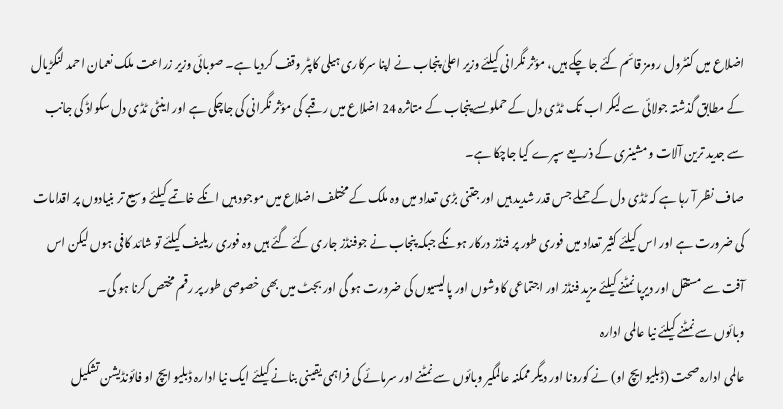اضلاع میں کنٹرول رومز قائم کئے جا چکے ہیں، مؤثر نگرانی کیلئے وزیر اعلیٰ پنجاب نے اپنا سرکاری ہیلی کاپٹر وقف کردیا ہے۔ صوبائی وزیر زراعت ملک نعمان احمد لنگڑیال کے مطابق گذشتہ جولائی سے لیکر اب تک ٹڈی دل کے حملوںسے پنجاب کے متاثرہ 24 اضلاع میں رقبے کی مؤثر نگرانی کی جاچکی ہے اور اینٹی ٹڈی دل سکواڈ کی جانب سے جدید ترین آلات و مشینری کے ذریعے سپرے کیا جاچکا ہے۔
صاف نظر آ رہا ہے کہ ٹڈی دل کے حملے جس قدر شدید ہیں اور جتنی بڑی تعداد میں وہ ملک کے مختلف اضلاع میں موجود ہیں انکے خاتمے کیلئے وسیع تر بنیادوں پر اقدامات کی ضرورت ہے اور اس کیلئے کثیر تعداد میں فوری طور پر فنڈز درکار ہونگے جبکہ پنجاب نے جوفنڈز جاری کئے گئے ہیں وہ فوری ریلیف کیلئے تو شائد کافی ہوں لیکن اس آفت سے مستقل اور دیرپا نمٹنے کیلئے مزید فنڈز اور اجتماعی کاوشوں اور پالیسیوں کی ضرورت ہو گی اور بجٹ میں بھی خصوصی طور پر رقم مختص کرنا ہو گی۔
وبائوں سے نمٹنے کیلئے نیا عالمی ادارہ
عالمی ادارہ صحت (ڈبلیو ایچ او) نے کورونا اور دیگر ممکنہ عالمگیر وبائوں سے نمٹنے اور سرمائے کی فراہمی یقینی بنانے کیلئے ایک نیا ادارہ ڈبلیو ایچ او فائونڈیشن تشکیل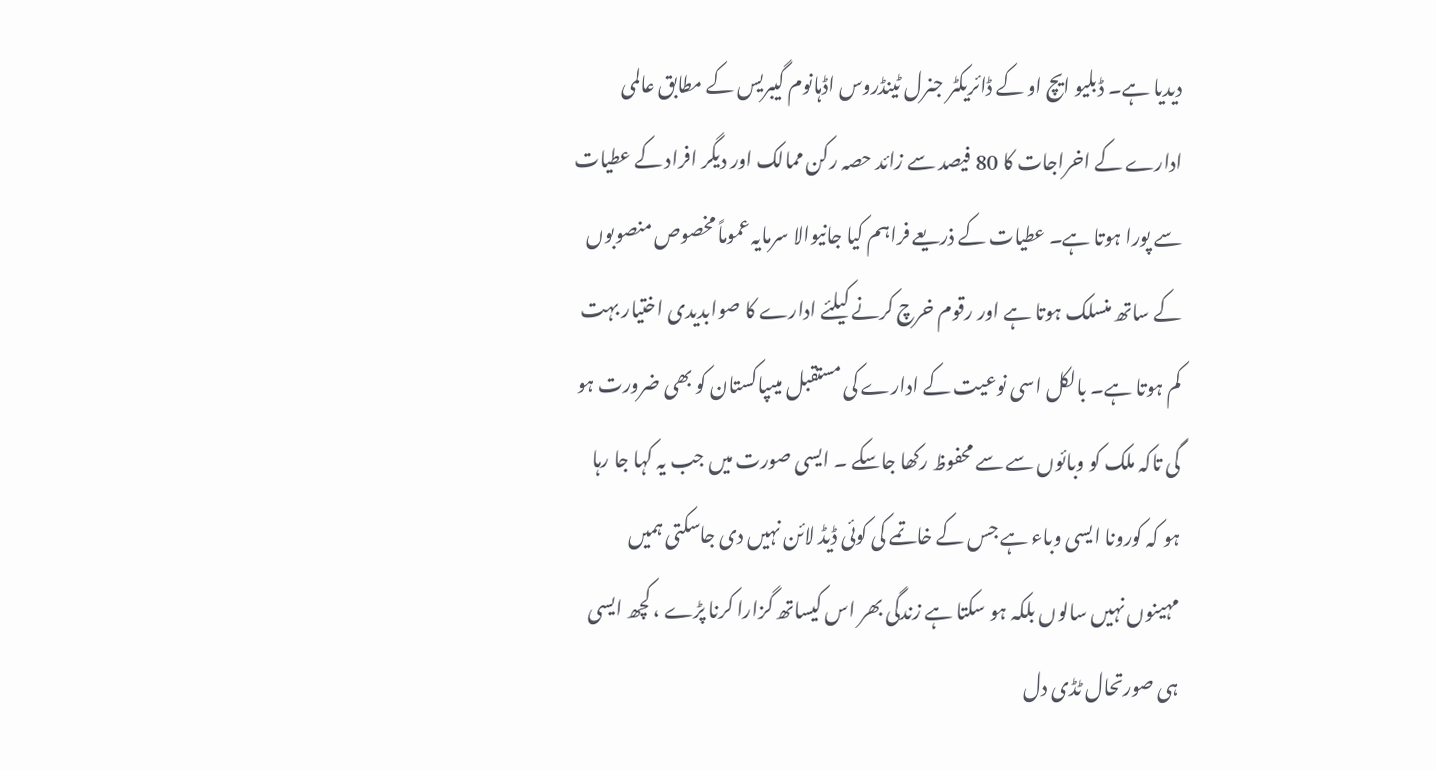دیدیا ہے۔ ڈبلیو ایچ او کے ڈائریکٹر جنرل ٹینڈروس اڈہانوم گیبریس کے مطابق عالمی ادارے کے اخراجات کا 80 فیصد سے زائد حصہ رکن ممالک اور دیگر افراد کے عطیات سے پورا ہوتا ہے۔ عطیات کے ذریعے فراہم کیا جانیوالا سرمایہ عموماً مخصوص منصوبوں کے ساتھ منسلک ہوتا ہے اور رقوم خرچ کرنے کیلئے ادارے کا صوابدیدی اختیار بہت کم ہوتا ہے۔ بالکل اسی نوعیت کے ادارے کی مستقبل میںپاکستان کو بھی ضرورت ہو گی تاکہ ملک کو وبائوں سے سے محفوظ رکھا جاسکے ۔ ایسی صورت میں جب یہ کہا جا رہا ہو کہ کورونا ایسی وباء ہے جس کے خاتمے کی کوئی ڈیڈ لائن نہیں دی جاسکتی ہمیں مہینوں نہیں سالوں بلکہ ہو سکتا ہے زندگی بھر اس کیساتھ گزارا کرنا پڑے ، کچھ ایسی ہی صورتحال ٹڈی دل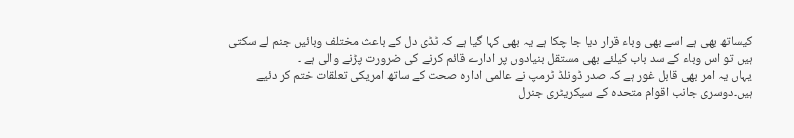کیساتھ بھی ہے اسے بھی وباء قرار دیا جا چکا ہے یہ بھی کہا گیا ہے کہ ٹڈی دل کے باعث مختلف وبائیں جنم لے سکتی ہیں تو اس وباء کے سد باب کیلئے بھی مستقل بنیادوں پر ادارے قائم کرنے کی ضرورت پڑنے والی ہے ۔
یہاں یہ امر بھی قابل غور ہے کہ صدر ڈونلڈ ٹرمپ نے عالمی ادارہ صحت کے ساتھ امریکی تعلقات ختم کر دئیے ہیں۔دوسری جانب اقوام متحدہ کے سیکریٹری جنرل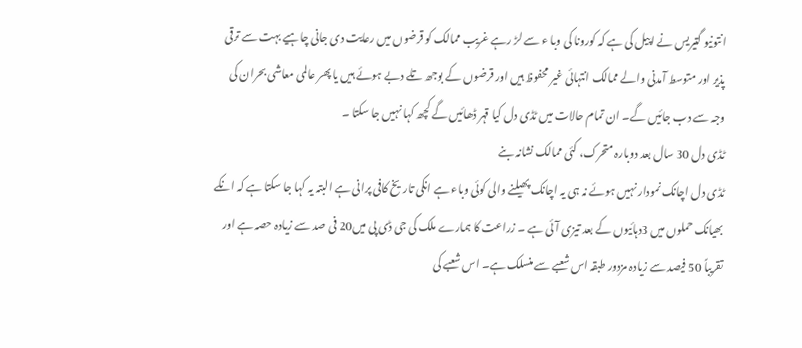انتونیو گتیریس نے اپیل کی ہے کہ کورونا کی وبا ء سے لڑ رہے غریب ممالک کو قرضوں میں رعایت دی جانی چاہیے بہت سے ترقی پذیر اور متوسط آمدنی والے ممالک انتہائی غیر محفوظ ہیں اور قرضوں کے بوجھ تلے دبے ہوئے ہیں یا پھر عالمی معاشی بحران کی وجہ سے دب جائیں گے۔ ان تمام حالات میں ٹڈی دل کیا قہر ڈھائیں گے کچھ کہا نہیں جا سکتا ۔
ٹڈی دل 30 سال بعد دوبارہ متحرک، کئی ممالک نشانہ بنے
ٹڈی دل اچانک نمودار نہیں ہوئے نہ ہی یہ اچانک پھیلنے والی کوئی وباء ہے انکی تاریخ کافی پرانی ہے البتہ یہ کہا جا سکتا ہے کہ انکے بھیانک حملوں میں 3دہائیوں کے بعد تیزی آئی ہے ۔ زراعت کا ہمارے ملک کی جی ڈی پی میں20 فی صد سے زیادہ حصہ ہے اور تقریباً 50 فیصد سے زیادہ مزدور طبقہ اس شعبے سے منسلک ہے۔ اس شعبے کی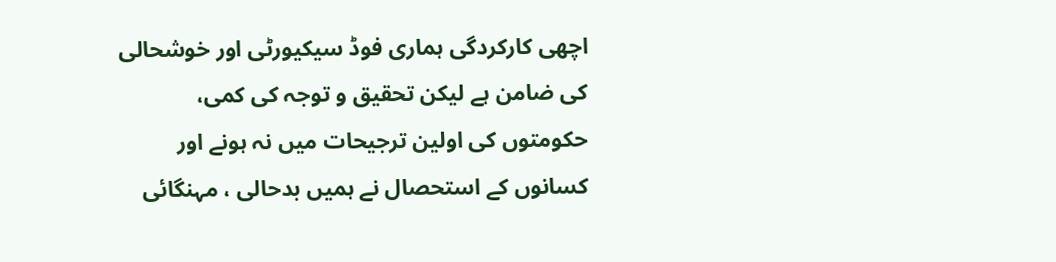اچھی کارکردگی ہماری فوڈ سیکیورٹی اور خوشحالی کی ضامن ہے لیکن تحقیق و توجہ کی کمی، حکومتوں کی اولین ترجیحات میں نہ ہونے اور کسانوں کے استحصال نے ہمیں بدحالی ، مہنگائی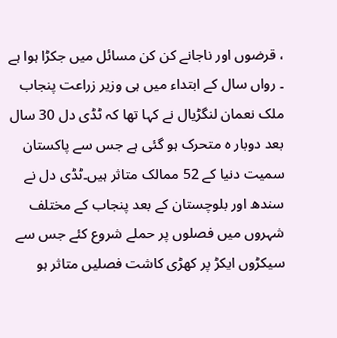، قرضوں اور ناجانے کن کن مسائل میں جکڑا ہوا ہے ۔ رواں سال کے ابتداء میں ہی وزیر زراعت پنجاب ملک نعمان لنگڑیال نے کہا تھا کہ ٹڈی دل 30 سال بعد دوبار ہ متحرک ہو گئی ہے جس سے پاکستان سمیت دنیا کے 52 ممالک متاثر ہیں۔ٹڈی دل نے سندھ اور بلوچستان کے بعد پنجاب کے مختلف شہروں میں فصلوں پر حملے شروع کئے جس سے سیکڑوں ایکڑ پر کھڑی کاشت فصلیں متاثر ہو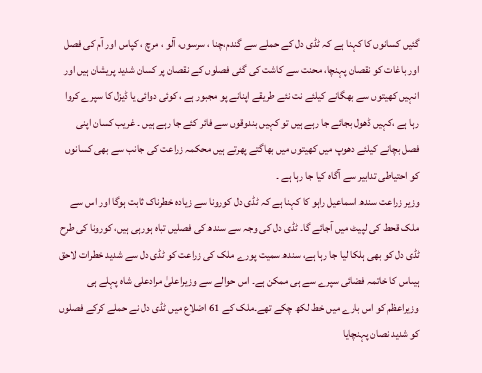گئیں کسانوں کا کہنا ہے کہ ٹڈی دل کے حملے سے گندم،چنا ، سرسوں، آلو ، مرچ ، کپاس اور آم کی فصل اور باغات کو نقصان پہنچا، محنت سے کاشت کی گئی فصلوں کے نقصان پر کسان شدید پریشان ہیں اور انہیں کھیتوں سے بھگانے کیلئے نت نئے طریقے اپنانے پو مجبور ہے ، کوئی دوائی یا ڈیزل کا سپرے کروا رہا ہے ،کہیں ڈھول بجائے جا رہے ہیں تو کہیں بندوقوں سے فائر کئے جا رہے ہیں ۔ غریب کسان اپنی فصل بچانے کیلئے دھوپ میں کھیتوں میں بھاگتے پھرتے ہیں محکمہ زراعت کی جانب سے بھی کسانوں کو احتیاطی تدابیر سے آگاہ کیا جا رہا ہے ۔
وزیر زراعت سندھ اسماعیل راہو کا کہنا ہے کہ ٹڈی دل کورونا سے زیادہ خطرناک ثابت ہوگا اور اس سے ملک قحط کی لپیٹ میں آجائے گا۔ ٹڈی دل کی وجہ سے سندھ کی فصلیں تباہ ہورہی ہیں، کورونا کی طرح ٹڈی دل کو بھی ہلکا لیا جا رہا ہے، سندھ سمیت پورے ملک کی زراعت کو ٹڈی دل سے شدید خطرات لاحق ہیںاس کا خاتمہ فضائی سپرے سے ہی ممکن ہے۔ اس حوالے سے وزیراعلیٰ مرادعلی شاہ پہلے ہی وزیراعظم کو اس بارے میں خط لکھ چکے تھے۔ملک کے 61 اضلاع میں ٹڈی دل نے حملے کرکے فصلوں کو شدید نصان پہنچایا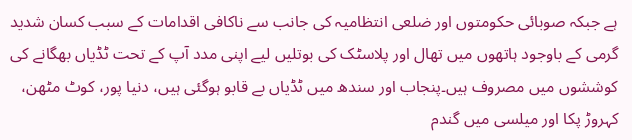ہے جبکہ صوبائی حکومتوں اور ضلعی انتظامیہ کی جانب سے ناکافی اقدامات کے سبب کسان شدید گرمی کے باوجود ہاتھوں میں تھال اور پلاسٹک کی بوتلیں لیے اپنی مدد آپ کے تحت ٹڈیاں بھگانے کی کوششوں میں مصروف ہیں۔پنجاب اور سندھ میں ٹڈیاں بے قابو ہوگئی ہیں، دنیا پور، کوٹ مٹھن، کہروڑ پکا اور میلسی میں گندم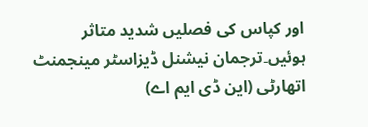اور کپاس کی فصلیں شدید متاثر ہوئیں۔ترجمان نیشنل ڈیزاسٹر مینجمنٹ اتھارٹی (این ڈی ایم اے)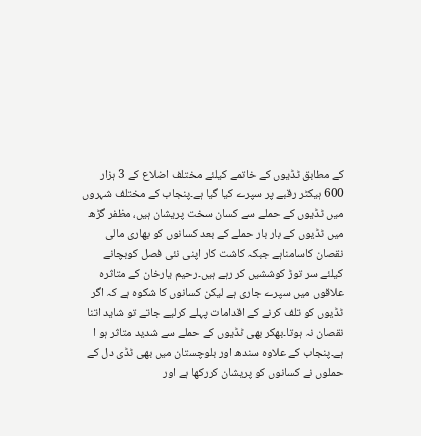کے مطابق ٹڈیوں کے خاتمے کیلئے مختلف اضلاع کے 3 ہزار 600 ہیکٹر رقبے پر سپرے کیا گیا ہے۔پنجاب کے مختلف شہروں میں ٹڈیوں کے حملے سے کسان سخت پریشان ہیں، مظفر گڑھ میں ٹڈیوں کے بار بار حملے کے بعد کسانوں کو بھاری مالی نقصان کاسامناہے جبکہ کاشت کار اپنی نئی فصل کوبچانے کیلئے سر توڑ کوششیں کر رہے ہیں۔رحیم یارخان کے متاثرہ علاقوں میں سپرے جاری ہے لیکن کسانوں کا شکوہ ہے کہ اگر ٹڈیوں کو تلف کرنے کے اقدامات پہلے کرلیے جاتے تو شاید اتنا نقصان نہ ہوتا۔بھکر بھی ٹڈیوں کے حملے سے شدید متاثر ہو ا ہے۔پنجاب کے علاوہ سندھ اور بلوچستان میں بھی ٹڈی دل کے حملوں نے کسانوں کو پریشان کررکھا ہے اور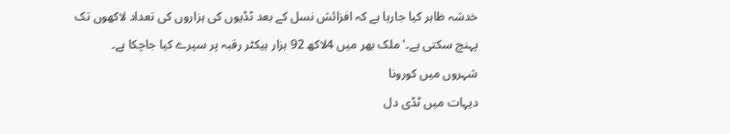خدشہ ظاہر کیا جارہا ہے کہ افزائش نسل کے بعد ٹڈیوں کی ہزاروں کی تعداد لاکھوں تک پہنچ سکتی ہے۔'ملک بھر میں 4لاکھ 92 ہزار ہیکٹر رقبہ پر سپرے کیا جاچکا ہے۔
شہروں میں کورونا
دیہات میں ٹڈی دل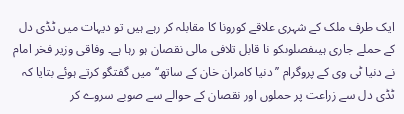ایک طرف ملک کے شہری علاقے کورونا کا مقابلہ کر رہے ہیں تو دیہات میں ٹڈی دل کے حملے جاری ہیںفصلوںکو نا قابل تلافی مالی نقصان ہو رہا ہے۔ وفاقی وزیر فخر امام نے دنیا ٹی وی کے پروگرام ’’دنیا کامران خان کے ساتھ‘‘ میں گفتگو کرتے ہوئے بتایا کہ ٹڈی دل سے زراعت پر حملوں اور نقصان کے حوالے سے صوبے سروے کر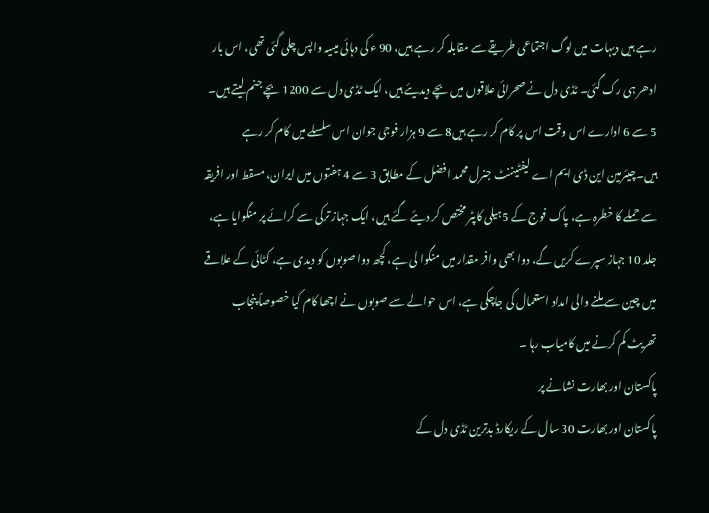رہے ہیں دیہات میں لوگ اجتماعی طریقے سے مقابلہ کر رہے ہیں، 90 ء کی دہائی میںیہ واپس چلی گئی تھی، اس بار ادھر ہی رک گئی۔ ٹڈی دل نے صحرائی علاقوں میں بچے دیدیئے ہیں، ایک ٹڈی دل سے 1200 بچے جنم لیتے ہیں۔ 5 سے 6 ادارے اس وقت اس پر کام کر رہے ہیں8 سے 9 ہزار فوجی جوان اس سلسلے میں کام کر رہے ہیں۔چیئرمین این ڈی ایم اے لیفٹیننٹ جنرل محمد افضل کے مطابق 3 سے 4 ہفتوں میں ایران، مسقط اور افریقہ سے حملے کا خطرہ ہے، پاک فوج کے 5ہیلی کاپٹر مختص کر دیئے گئے ہیں، ایک جہاز ترکی سے کرائے پر منگوایا ہے، جلد 10 جہاز سپرے کریں گے، دوا بھی وافر مقدار میں منگوا لی ہے، کچھ دوا صوبوں کو دیدی ہے، کٹائی کے علاقے میں چین سے ملنے والی امداد استعمال کی جاچکی ہے، اس حوالے سے صوبوں نے اچھا کام کیا خصوصاً پنجاب تھریٹ کم کرنے میں کامیاب رہا ۔
پاکستان اور بھارت نشانے پر
پاکستان اور بھارت 30 سال کے ریکارڈ بدترین ٹڈی دل کے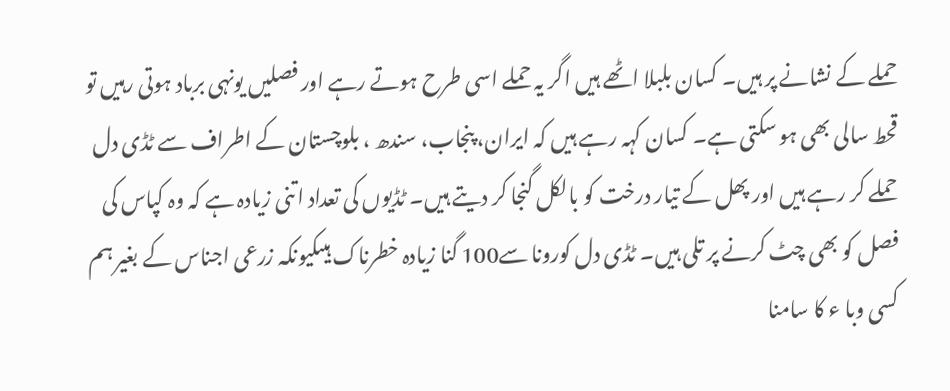حملے کے نشانے پر ہیں۔ کسان بلبلا اٹھے ہیں اگر یہ حملے اسی طرح ہوتے رہے اور فصلیں یونہی برباد ہوتی رہیں تو قحط سالی بھی ہو سکتی ہے۔ کسان کہہ رہے ہیں کہ ایران، پنجاب، سندھ ، بلوچستان کے اطراف سے ٹڈی دل حملے کر رہے ہیں اور پھل کے تیار درخت کو بالکل گنجا کر دیتے ہیں۔ ٹڈیوں کی تعداد اتنی زیادہ ہے کہ وہ کپاس کی فصل کو بھی چٹ کرنے پر تلی ہیں۔ ٹڈی دل کورونا سے100 گنا زیادہ خطرناک ہیںکیونکہ زرعی اجناس کے بغیر ہم کسی وبا ء کا سامنا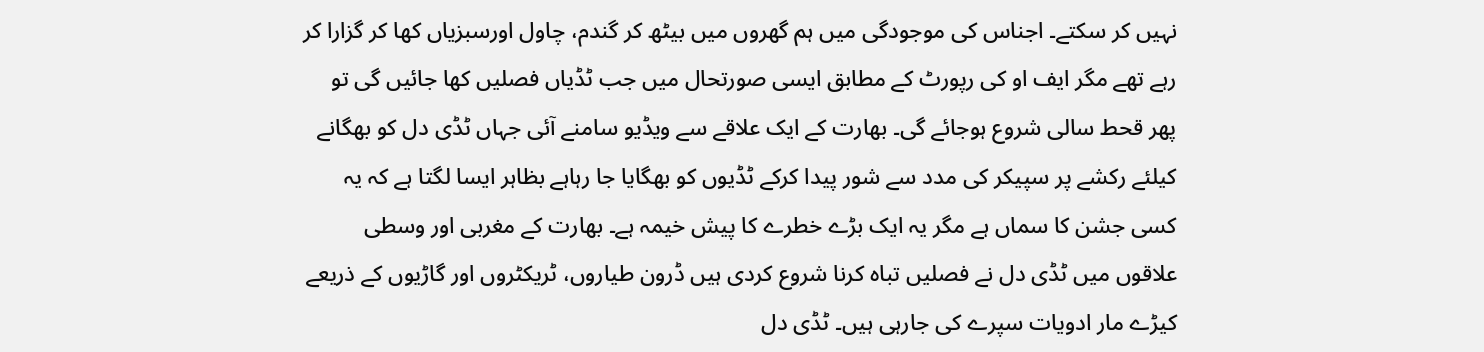نہیں کر سکتے۔ اجناس کی موجودگی میں ہم گھروں میں بیٹھ کر گندم، چاول اورسبزیاں کھا کر گزارا کر رہے تھے مگر ایف او کی رپورٹ کے مطابق ایسی صورتحال میں جب ٹڈیاں فصلیں کھا جائیں گی تو پھر قحط سالی شروع ہوجائے گی۔ بھارت کے ایک علاقے سے ویڈیو سامنے آئی جہاں ٹڈی دل کو بھگانے کیلئے رکشے پر سپیکر کی مدد سے شور پیدا کرکے ٹڈیوں کو بھگایا جا رہاہے بظاہر ایسا لگتا ہے کہ یہ کسی جشن کا سماں ہے مگر یہ ایک بڑے خطرے کا پیش خیمہ ہے۔ بھارت کے مغربی اور وسطی علاقوں میں ٹڈی دل نے فصلیں تباہ کرنا شروع کردی ہیں ڈرون طیاروں، ٹریکٹروں اور گاڑیوں کے ذریعے کیڑے مار ادویات سپرے کی جارہی ہیں۔ ٹڈی دل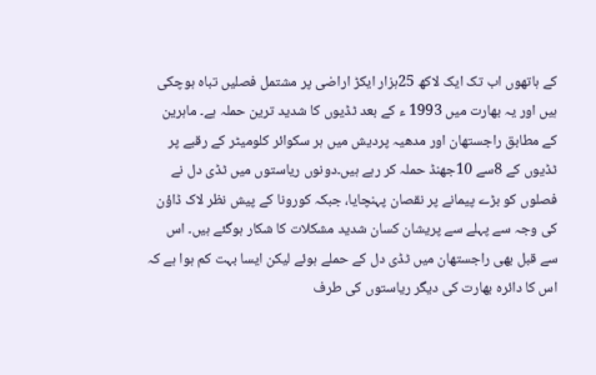کے ہاتھوں اب تک ایک لاکھ 25ہزار ایکڑ اراضی پر مشتمل فصلیں تباہ ہوچکی ہیں اور یہ بھارت میں 1993 ء کے بعد ٹڈیوں کا شدید ترین حملہ ہے۔ ماہرین کے مطابق راجستھان اور مدھیہ پردیش میں ہر سکوائر کلومیٹر کے رقبے پر ٹڈیوں کے 8سے 10جھنڈ حملہ کر رہے ہیں۔دونوں ریاستوں میں ٹڈی دل نے فصلوں کو بڑے پیمانے پر نقصان پہنچایا، جبکہ کورونا کے پیش نظر لاک ڈاؤن کی وجہ سے پہلے سے پریشان کسان شدید مشکلات کا شکار ہوگئے ہیں۔ اس سے قبل بھی راجستھان میں ٹڈی دل کے حملے ہوئے لیکن ایسا بہت کم ہوا ہے کہ اس کا دائرہ بھارت کی دیگر ریاستوں کی طرف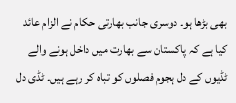بھی بڑھا ہو۔ دوسری جانب بھارتی حکام نے الزام عائد کیا ہے کہ پاکستان سے بھارت میں داخل ہونے والے ٹڈیوں کے دل ہجوم فصلوں کو تباہ کر رہے ہیں۔ ٹڈی دل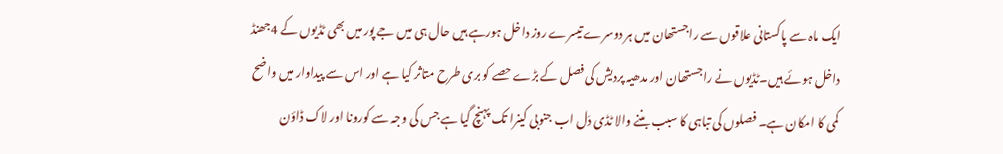ایک ماہ سے پاکستانی علاقوں سے راجستھان میں ہر دوسرے تیسرے روز داخل ہورہے ہیں حال ہی میں جے پور میں بھی ٹڈیوں کے 4جھنڈ داخل ہوئے ہیں۔ٹڈیوں نے راجستھان اور مدھیہ پردیش کی فصل کے بڑے حصے کو بری طرح متاثر کیا ہے اور اس سے پیداوار میں واضح کمی کا امکان ہے۔ فصلوں کی تباہی کا سبب بننے والا ٹڈی دَل اب جنوبی کینرا تک پہنچ گیا ہے جس کی وجہ سے کورونا اور لاک ڈاؤن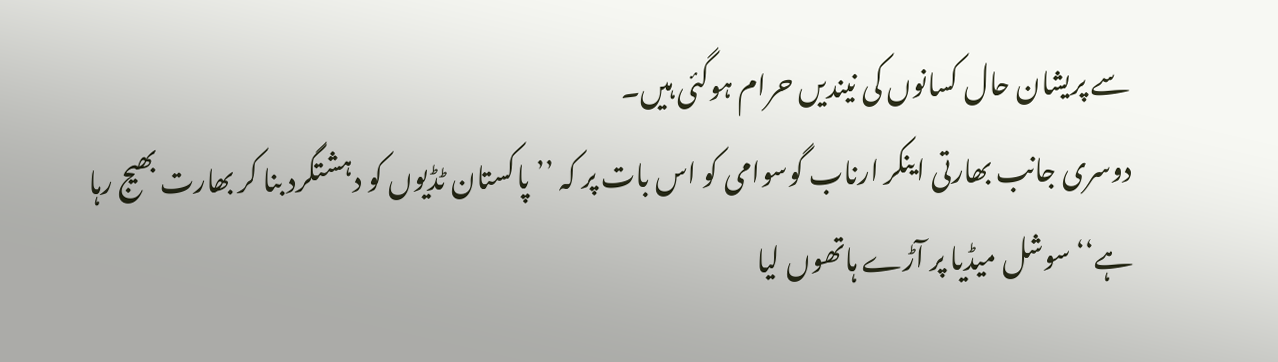سے پریشان حال کسانوں کی نیندیں حرام ہوگئی ہیں۔
دوسری جانب بھارتی اینکر ارناب گوسوامی کو اس بات پر کہ ’’پاکستان ٹڈیوں کو دہشتگرد بنا کر بھارت بھیج رہا ہے‘‘ سوشل میڈیا پر آڑے ہاتھوں لیا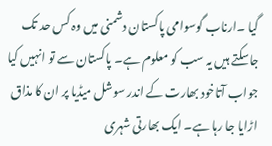گیا ۔ارناب گوسوامی پاکستان دشمنی میں وہ کس حد تک جاسکتے ہیں یہ سب کو معلوم ہے۔ پاکستان سے تو انہیں کیا جواب آتاخود بھارت کے اندر سوشل میڈیا پر ان کا مذاق اڑایا جا رہا ہے۔ ایک بھارتی شہری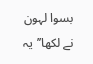بسوا لہون نے لکھا’’یہ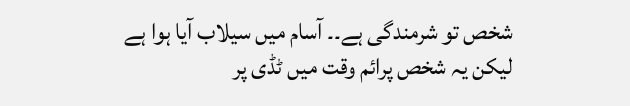شخص تو شرمندگی ہے۔۔ آسام میں سیلاب آیا ہوا ہے لیکن یہ شخص پرائم وقت میں ٹڈی پر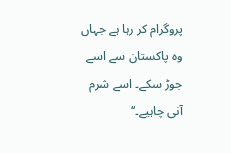پروگرام کر رہا ہے جہاں وہ پاکستان سے اسے جوڑ سکے۔ اسے شرم آنی چاہیے۔‘‘